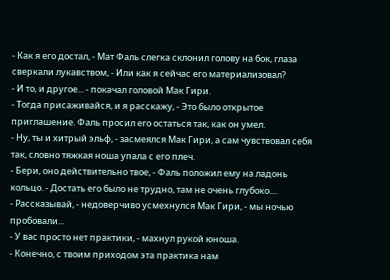- Как я его достал, - Мат Фаль слегка склонил голову на бок, глаза сверкали лукавством, - Или как я сейчас его материализовал?
- И то, и другое... - покачал головой Мак Гири.
- Тогда присаживайся, и я расскажу, - Это было открытое приглашение. Фаль просил его остаться так, как он умел.
- Ну, ты и хитрый эльф, - засмеялся Мак Гири, а сам чувствовал себя так, словно тяжкая ноша упала с его плеч.
- Бери, оно действительно твое, - Фаль положил ему на ладонь кольцо. - Достать его было не трудно, там не очень глубоко....
- Рассказывай, - недоверчиво усмехнулся Мак Гири, - мы ночью пробовали...
- У вас просто нет практики, - махнул рукой юноша.
- Конечно, с твоим приходом эта практика нам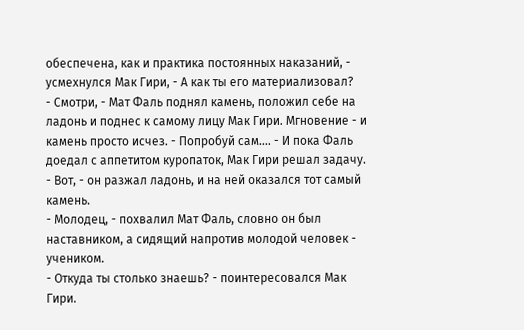обеспечена, как и практика постоянных наказаний, - усмехнулся Мак Гири, - А как ты его материализовал?
- Смотри, - Мат Фаль поднял камень, положил себе на ладонь и поднес к самому лицу Мак Гири. Мгновение - и камень просто исчез. - Попробуй сам.... - И пока Фаль доедал с аппетитом куропаток, Мак Гири решал задачу.
- Вот, - он разжал ладонь, и на ней оказался тот самый камень.
- Молодец, - похвалил Мат Фаль, словно он был наставником, а сидящий напротив молодой человек - учеником.
- Откуда ты столько знаешь? - поинтересовался Мак Гири.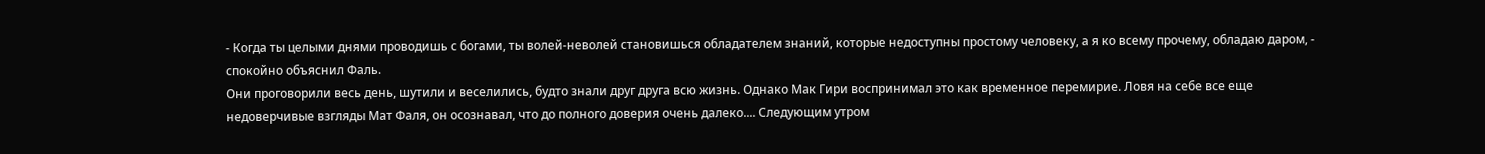- Когда ты целыми днями проводишь с богами, ты волей-неволей становишься обладателем знаний, которые недоступны простому человеку, а я ко всему прочему, обладаю даром, - спокойно объяснил Фаль.
Они проговорили весь день, шутили и веселились, будто знали друг друга всю жизнь. Однако Мак Гири воспринимал это как временное перемирие. Ловя на себе все еще недоверчивые взгляды Мат Фаля, он осознавал, что до полного доверия очень далеко.... Следующим утром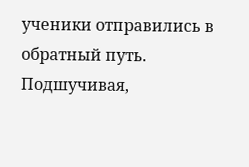ученики отправились в обратный путь. Подшучивая,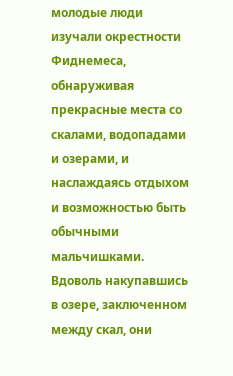молодые люди изучали окрестности Фиднемеса, обнаруживая прекрасные места со скалами, водопадами и озерами, и наслаждаясь отдыхом и возможностью быть обычными мальчишками. Вдоволь накупавшись в озере, заключенном между скал, они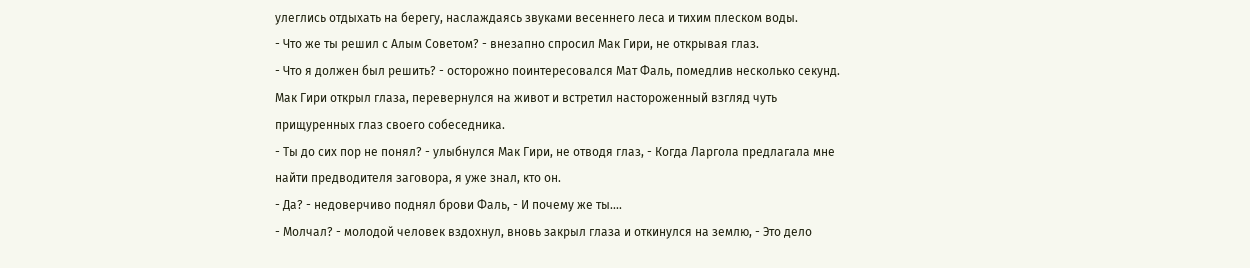улеглись отдыхать на берегу, наслаждаясь звуками весеннего леса и тихим плеском воды.
- Что же ты решил с Алым Советом? - внезапно спросил Мак Гири, не открывая глаз.
- Что я должен был решить? - осторожно поинтересовался Мат Фаль, помедлив несколько секунд. Мак Гири открыл глаза, перевернулся на живот и встретил настороженный взгляд чуть прищуренных глаз своего собеседника.
- Ты до сих пор не понял? - улыбнулся Мак Гири, не отводя глаз, - Когда Ларгола предлагала мне найти предводителя заговора, я уже знал, кто он.
- Да? - недоверчиво поднял брови Фаль, - И почему же ты....
- Молчал? - молодой человек вздохнул, вновь закрыл глаза и откинулся на землю, - Это дело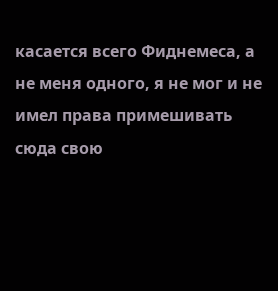касается всего Фиднемеса, а не меня одного, я не мог и не имел права примешивать сюда свою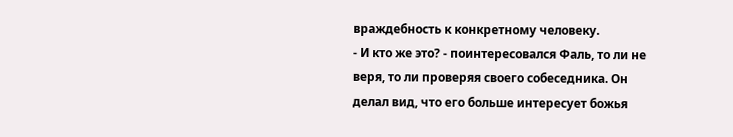враждебность к конкретному человеку.
- И кто же это? - поинтересовался Фаль, то ли не веря, то ли проверяя своего собеседника. Он делал вид, что его больше интересует божья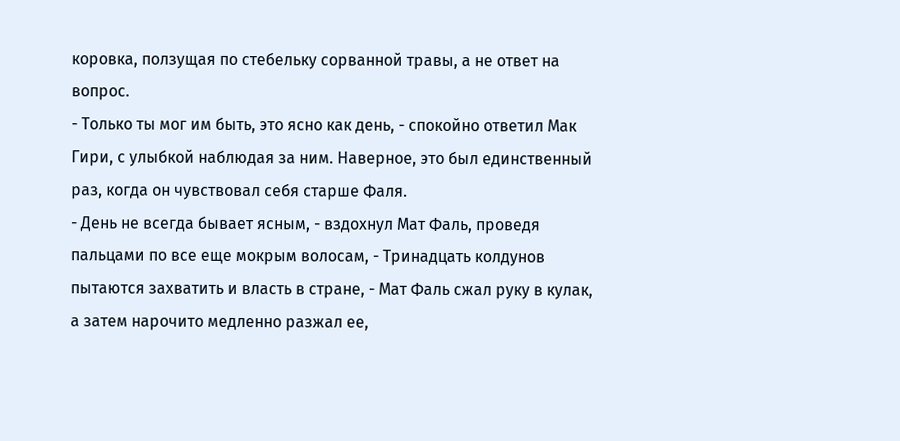коровка, ползущая по стебельку сорванной травы, а не ответ на вопрос.
- Только ты мог им быть, это ясно как день, - спокойно ответил Мак Гири, с улыбкой наблюдая за ним. Наверное, это был единственный раз, когда он чувствовал себя старше Фаля.
- День не всегда бывает ясным, - вздохнул Мат Фаль, проведя пальцами по все еще мокрым волосам, - Тринадцать колдунов пытаются захватить и власть в стране, - Мат Фаль сжал руку в кулак, а затем нарочито медленно разжал ее,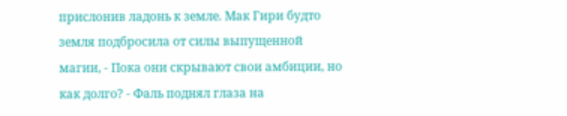прислонив ладонь к земле. Мак Гири будто земля подбросила от силы выпущенной магии, - Пока они скрывают свои амбиции, но как долго? - Фаль поднял глаза на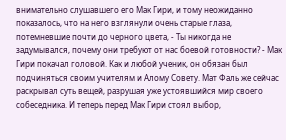внимательно слушавшего его Мак Гири, и тому неожиданно показалось, что на него взглянули очень старые глаза, потемневшие почти до черного цвета, - Ты никогда не задумывался, почему они требуют от нас боевой готовности? - Мак Гири покачал головой. Как и любой ученик, он обязан был подчиняться своим учителям и Алому Совету. Мат Фаль же сейчас раскрывал суть вещей, разрушая уже устоявшийся мир своего собеседника. И теперь перед Мак Гири стоял выбор,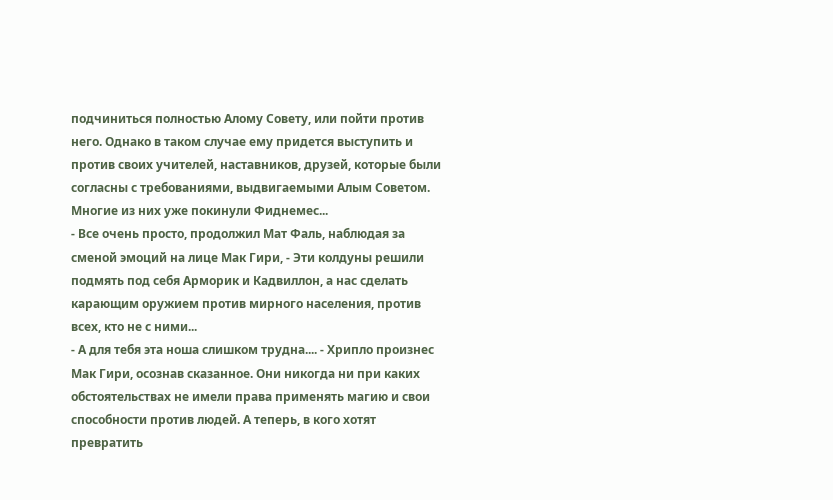подчиниться полностью Алому Совету, или пойти против него. Однако в таком случае ему придется выступить и против своих учителей, наставников, друзей, которые были согласны с требованиями, выдвигаемыми Алым Советом. Многие из них уже покинули Фиднемес...
- Все очень просто, продолжил Мат Фаль, наблюдая за сменой эмоций на лице Мак Гири, - Эти колдуны решили подмять под себя Арморик и Кадвиллон, а нас сделать карающим оружием против мирного населения, против всех, кто не с ними...
- А для тебя эта ноша слишком трудна.... - Хрипло произнес Мак Гири, осознав сказанное. Они никогда ни при каких обстоятельствах не имели права применять магию и свои способности против людей. А теперь, в кого хотят превратить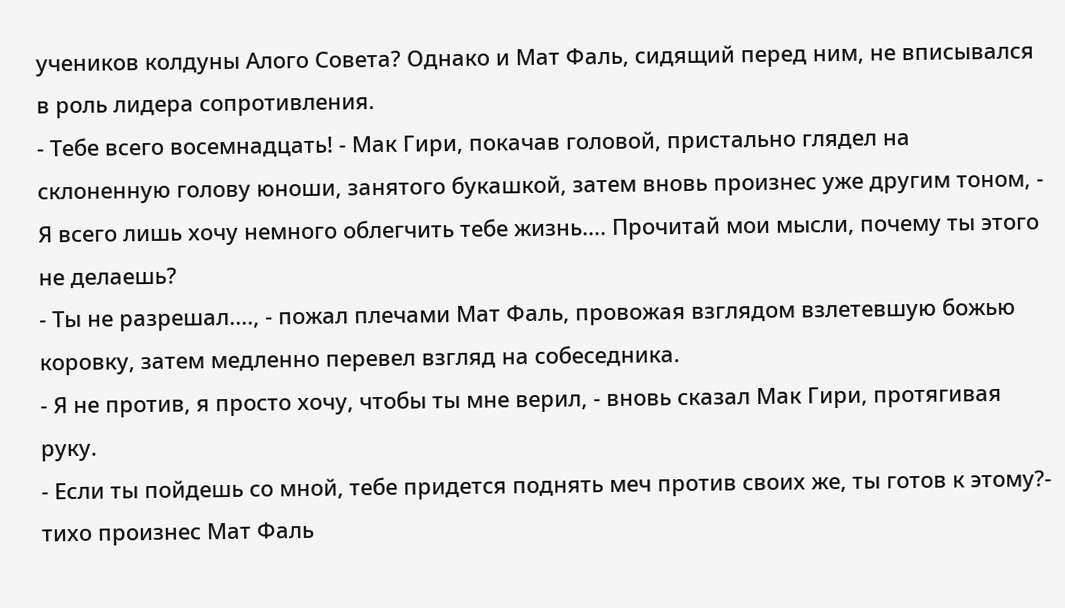учеников колдуны Алого Совета? Однако и Мат Фаль, сидящий перед ним, не вписывался в роль лидера сопротивления.
- Тебе всего восемнадцать! - Мак Гири, покачав головой, пристально глядел на склоненную голову юноши, занятого букашкой, затем вновь произнес уже другим тоном, - Я всего лишь хочу немного облегчить тебе жизнь.... Прочитай мои мысли, почему ты этого не делаешь?
- Ты не разрешал...., - пожал плечами Мат Фаль, провожая взглядом взлетевшую божью коровку, затем медленно перевел взгляд на собеседника.
- Я не против, я просто хочу, чтобы ты мне верил, - вновь сказал Мак Гири, протягивая руку.
- Если ты пойдешь со мной, тебе придется поднять меч против своих же, ты готов к этому?- тихо произнес Мат Фаль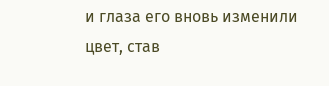и глаза его вновь изменили цвет, став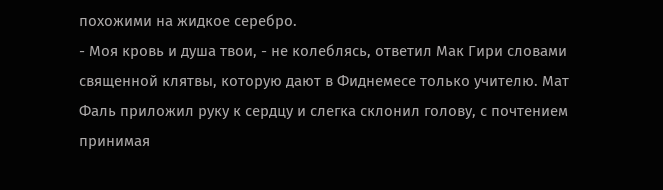похожими на жидкое серебро.
- Моя кровь и душа твои, - не колеблясь, ответил Мак Гири словами священной клятвы, которую дают в Фиднемесе только учителю. Мат Фаль приложил руку к сердцу и слегка склонил голову, с почтением принимая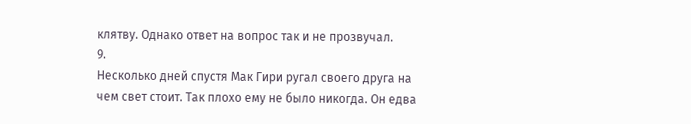клятву. Однако ответ на вопрос так и не прозвучал.
9.
Несколько дней спустя Мак Гири ругал своего друга на чем свет стоит. Так плохо ему не было никогда. Он едва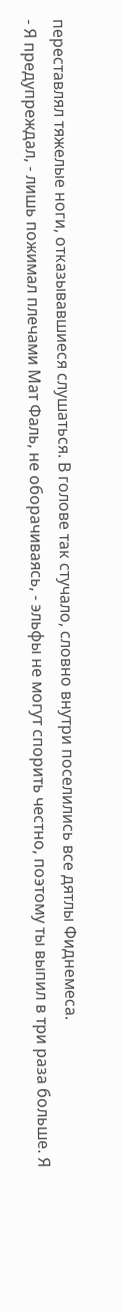переставлял тяжелые ноги, отказывавшиеся слушаться. В голове так стучало, словно внутри поселились все дятлы Фиднемеса.
- Я предупреждал, - лишь пожимал плечами Мат Фаль, не оборачиваясь, - эльфы не могут спорить честно, поэтому ты выпил в три раза больше. Я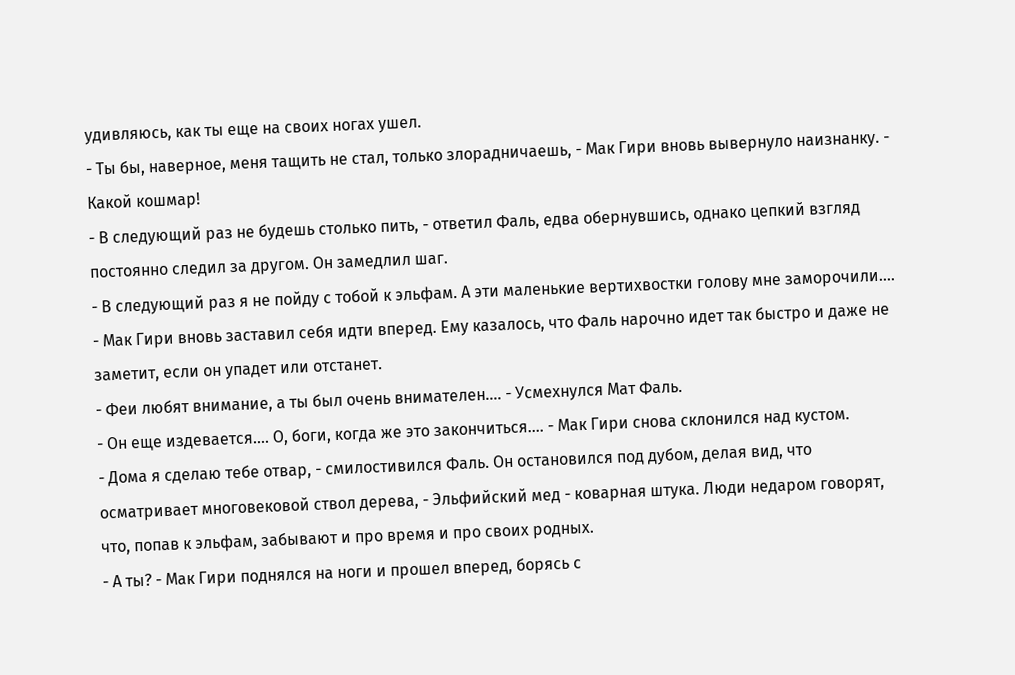удивляюсь, как ты еще на своих ногах ушел.
- Ты бы, наверное, меня тащить не стал, только злорадничаешь, - Мак Гири вновь вывернуло наизнанку. - Какой кошмар!
- В следующий раз не будешь столько пить, - ответил Фаль, едва обернувшись, однако цепкий взгляд постоянно следил за другом. Он замедлил шаг.
- В следующий раз я не пойду с тобой к эльфам. А эти маленькие вертихвостки голову мне заморочили.... - Мак Гири вновь заставил себя идти вперед. Ему казалось, что Фаль нарочно идет так быстро и даже не заметит, если он упадет или отстанет.
- Феи любят внимание, а ты был очень внимателен.... - Усмехнулся Мат Фаль.
- Он еще издевается.... О, боги, когда же это закончиться.... - Мак Гири снова склонился над кустом.
- Дома я сделаю тебе отвар, - смилостивился Фаль. Он остановился под дубом, делая вид, что осматривает многовековой ствол дерева, - Эльфийский мед - коварная штука. Люди недаром говорят, что, попав к эльфам, забывают и про время и про своих родных.
- А ты? - Мак Гири поднялся на ноги и прошел вперед, борясь с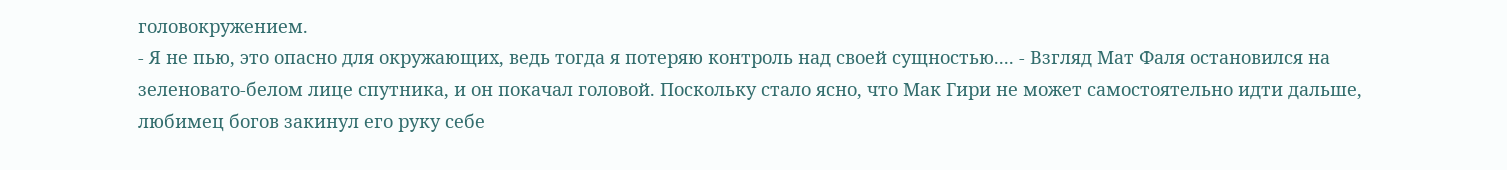головокружением.
- Я не пью, это опасно для окружающих, ведь тогда я потеряю контроль над своей сущностью.... - Взгляд Мат Фаля остановился на зеленовато-белом лице спутника, и он покачал головой. Поскольку стало ясно, что Мак Гири не может самостоятельно идти дальше, любимец богов закинул его руку себе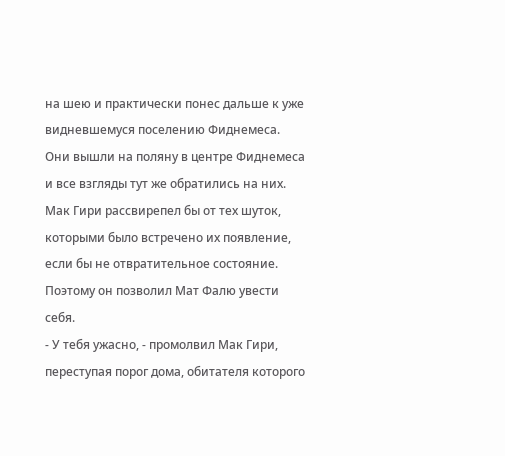на шею и практически понес дальше к уже видневшемуся поселению Фиднемеса.
Они вышли на поляну в центре Фиднемеса и все взгляды тут же обратились на них. Мак Гири рассвирепел бы от тех шуток, которыми было встречено их появление, если бы не отвратительное состояние. Поэтому он позволил Мат Фалю увести себя.
- У тебя ужасно, - промолвил Мак Гири, переступая порог дома, обитателя которого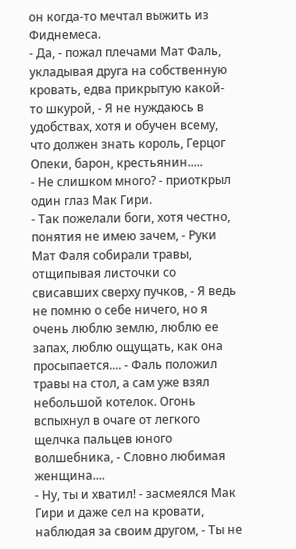он когда-то мечтал выжить из Фиднемеса.
- Да, - пожал плечами Мат Фаль, укладывая друга на собственную кровать, едва прикрытую какой-то шкурой, - Я не нуждаюсь в удобствах, хотя и обучен всему, что должен знать король, Герцог Опеки, барон, крестьянин.....
- Не слишком много? - приоткрыл один глаз Мак Гири.
- Так пожелали боги, хотя честно, понятия не имею зачем, - Руки Мат Фаля собирали травы, отщипывая листочки со свисавших сверху пучков, - Я ведь не помню о себе ничего, но я очень люблю землю, люблю ее запах, люблю ощущать, как она просыпается.... - Фаль положил травы на стол, а сам уже взял небольшой котелок. Огонь вспыхнул в очаге от легкого щелчка пальцев юного волшебника, - Словно любимая женщина....
- Ну, ты и хватил! - засмеялся Мак Гири и даже сел на кровати, наблюдая за своим другом, - Ты не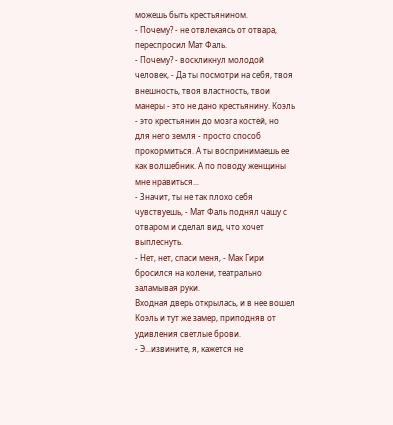можешь быть крестьянином.
- Почему? - не отвлекаясь от отвара, переспросил Мат Фаль.
- Почему? - воскликнул молодой человек, - Да ты посмотри на себя, твоя внешность, твоя властность, твои манеры - это не дано крестьянину. Коэль - это крестьянин до мозга костей, но для него земля - просто способ прокормиться. А ты воспринимаешь ее как волшебник. А по поводу женщины мне нравиться...
- Значит, ты не так плохо себя чувствуешь, - Мат Фаль поднял чашу с отваром и сделал вид, что хочет выплеснуть.
- Нет, нет, спаси меня, - Мак Гири бросился на колени, театрально заламывая руки.
Входная дверь открылась, и в нее вошел Коэль и тут же замер, приподняв от удивления светлые брови.
- Э...извините, я, кажется не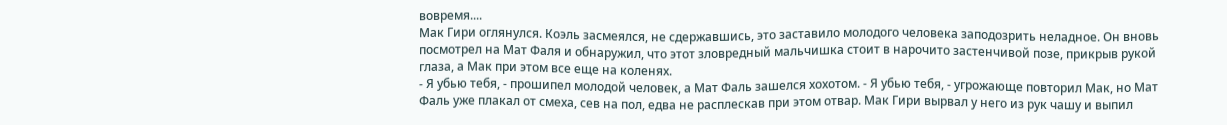вовремя....
Мак Гири оглянулся. Коэль засмеялся, не сдержавшись, это заставило молодого человека заподозрить неладное. Он вновь посмотрел на Мат Фаля и обнаружил, что этот зловредный мальчишка стоит в нарочито застенчивой позе, прикрыв рукой глаза, а Мак при этом все еще на коленях.
- Я убью тебя, - прошипел молодой человек, а Мат Фаль зашелся хохотом. - Я убью тебя, - угрожающе повторил Мак, но Мат Фаль уже плакал от смеха, сев на пол, едва не расплескав при этом отвар. Мак Гири вырвал у него из рук чашу и выпил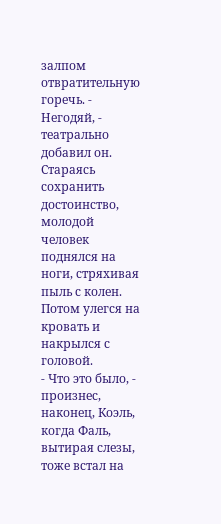залпом отвратительную горечь. - Негодяй, - театрально добавил он. Стараясь сохранить достоинство, молодой человек поднялся на ноги, стряхивая пыль с колен. Потом улегся на кровать и накрылся с головой.
- Что это было, - произнес, наконец, Коэль, когда Фаль, вытирая слезы, тоже встал на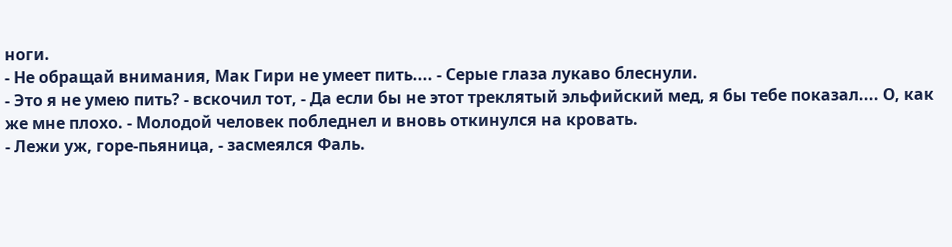ноги.
- Не обращай внимания, Мак Гири не умеет пить.... - Серые глаза лукаво блеснули.
- Это я не умею пить? - вскочил тот, - Да если бы не этот треклятый эльфийский мед, я бы тебе показал.... О, как же мне плохо. - Молодой человек побледнел и вновь откинулся на кровать.
- Лежи уж, горе-пьяница, - засмеялся Фаль.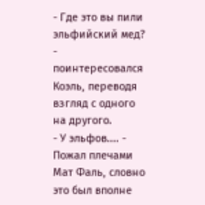- Где это вы пили эльфийский мед? - поинтересовался Коэль, переводя взгляд с одного на другого.
- У эльфов.... - Пожал плечами Мат Фаль, словно это был вполне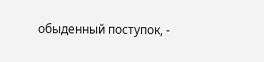обыденный поступок, -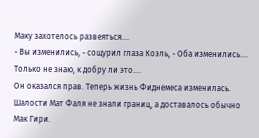Маку захотелось развеяться....
- Вы изменились, - сощурил глаза Коэль, - Оба изменились.... Только не знаю, к добру ли это....
Он оказался прав. Теперь жизнь Фиднемеса изменилась. Шалости Мат Фаля не знали границ, а доставалось обычно Мак Гири.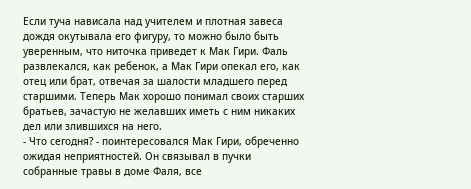Если туча нависала над учителем и плотная завеса дождя окутывала его фигуру, то можно было быть уверенным, что ниточка приведет к Мак Гири. Фаль развлекался, как ребенок, а Мак Гири опекал его, как отец или брат, отвечая за шалости младшего перед старшими. Теперь Мак хорошо понимал своих старших братьев, зачастую не желавших иметь с ним никаких дел или злившихся на него.
- Что сегодня? - поинтересовался Мак Гири, обреченно ожидая неприятностей. Он связывал в пучки собранные травы в доме Фаля, все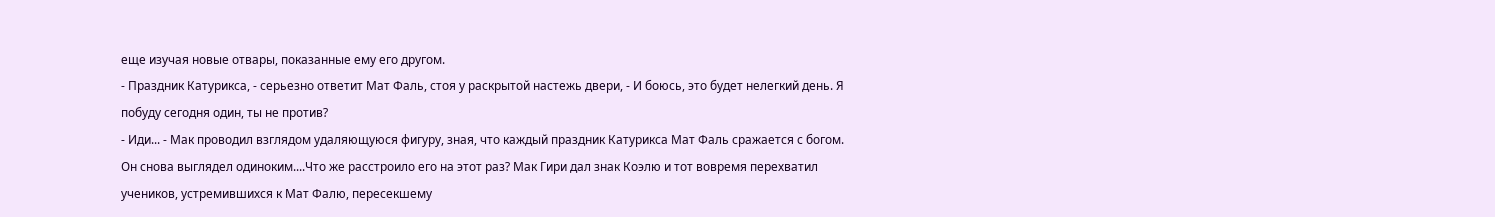еще изучая новые отвары, показанные ему его другом.
- Праздник Катурикса, - серьезно ответит Мат Фаль, стоя у раскрытой настежь двери, - И боюсь, это будет нелегкий день. Я побуду сегодня один, ты не против?
- Иди... - Мак проводил взглядом удаляющуюся фигуру, зная, что каждый праздник Катурикса Мат Фаль сражается с богом. Он снова выглядел одиноким....Что же расстроило его на этот раз? Мак Гири дал знак Коэлю и тот вовремя перехватил учеников, устремившихся к Мат Фалю, пересекшему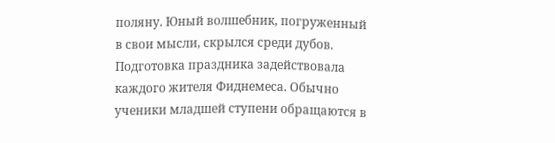поляну. Юный волшебник, погруженный в свои мысли, скрылся среди дубов.
Подготовка праздника задействовала каждого жителя Фиднемеса. Обычно ученики младшей ступени обращаются в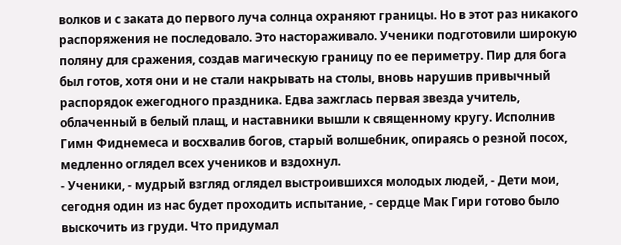волков и с заката до первого луча солнца охраняют границы. Но в этот раз никакого распоряжения не последовало. Это настораживало. Ученики подготовили широкую поляну для сражения, создав магическую границу по ее периметру. Пир для бога был готов, хотя они и не стали накрывать на столы, вновь нарушив привычный распорядок ежегодного праздника. Едва зажглась первая звезда учитель, облаченный в белый плащ, и наставники вышли к священному кругу. Исполнив Гимн Фиднемеса и восхвалив богов, старый волшебник, опираясь о резной посох, медленно оглядел всех учеников и вздохнул.
- Ученики, - мудрый взгляд оглядел выстроившихся молодых людей, - Дети мои, сегодня один из нас будет проходить испытание, - сердце Мак Гири готово было выскочить из груди. Что придумал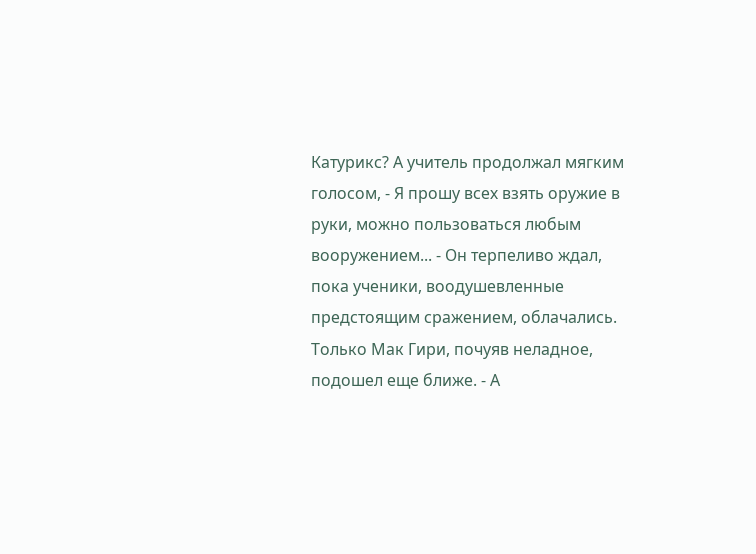Катурикс? А учитель продолжал мягким голосом, - Я прошу всех взять оружие в руки, можно пользоваться любым вооружением... - Он терпеливо ждал, пока ученики, воодушевленные предстоящим сражением, облачались. Только Мак Гири, почуяв неладное, подошел еще ближе. - А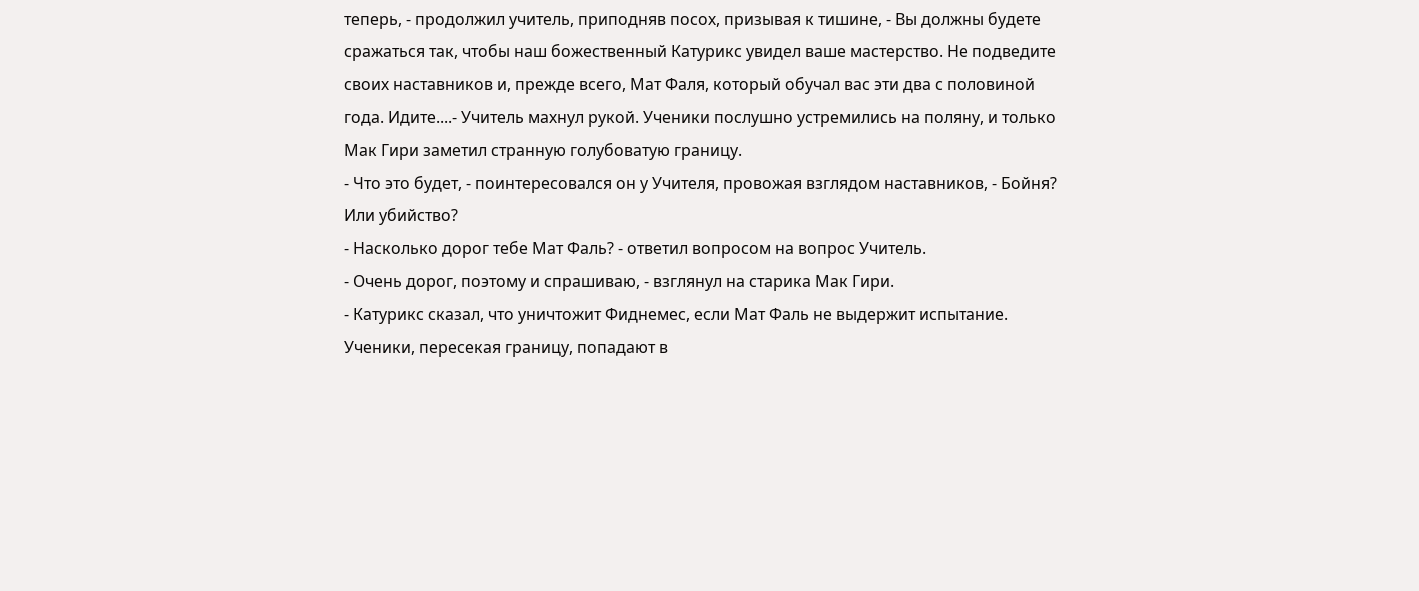теперь, - продолжил учитель, приподняв посох, призывая к тишине, - Вы должны будете сражаться так, чтобы наш божественный Катурикс увидел ваше мастерство. Не подведите своих наставников и, прежде всего, Мат Фаля, который обучал вас эти два с половиной года. Идите....- Учитель махнул рукой. Ученики послушно устремились на поляну, и только Мак Гири заметил странную голубоватую границу.
- Что это будет, - поинтересовался он у Учителя, провожая взглядом наставников, - Бойня? Или убийство?
- Насколько дорог тебе Мат Фаль? - ответил вопросом на вопрос Учитель.
- Очень дорог, поэтому и спрашиваю, - взглянул на старика Мак Гири.
- Катурикс сказал, что уничтожит Фиднемес, если Мат Фаль не выдержит испытание. Ученики, пересекая границу, попадают в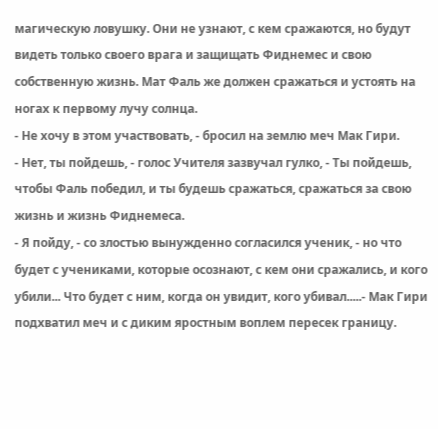магическую ловушку. Они не узнают, с кем сражаются, но будут видеть только своего врага и защищать Фиднемес и свою собственную жизнь. Мат Фаль же должен сражаться и устоять на ногах к первому лучу солнца.
- Не хочу в этом участвовать, - бросил на землю меч Мак Гири.
- Нет, ты пойдешь, - голос Учителя зазвучал гулко, - Ты пойдешь, чтобы Фаль победил, и ты будешь сражаться, сражаться за свою жизнь и жизнь Фиднемеса.
- Я пойду, - со злостью вынужденно согласился ученик, - но что будет с учениками, которые осознают, с кем они сражались, и кого убили... Что будет с ним, когда он увидит, кого убивал.....- Мак Гири подхватил меч и с диким яростным воплем пересек границу.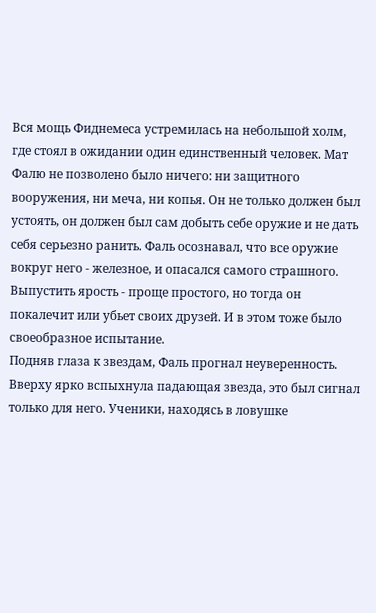Вся мощь Фиднемеса устремилась на небольшой холм, где стоял в ожидании один единственный человек. Мат Фалю не позволено было ничего: ни защитного вооружения, ни меча, ни копья. Он не только должен был устоять, он должен был сам добыть себе оружие и не дать себя серьезно ранить. Фаль осознавал, что все оружие вокруг него - железное, и опасался самого страшного. Выпустить ярость - проще простого, но тогда он покалечит или убьет своих друзей. И в этом тоже было своеобразное испытание.
Подняв глаза к звездам, Фаль прогнал неуверенность. Вверху ярко вспыхнула падающая звезда, это был сигнал только для него. Ученики, находясь в ловушке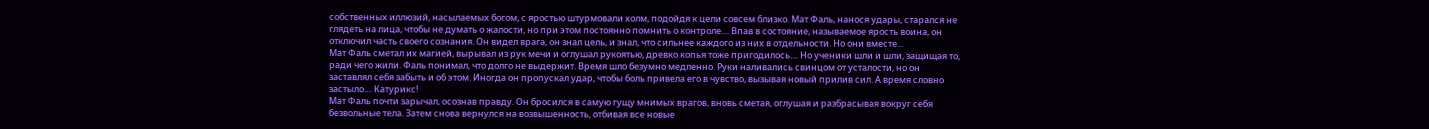собственных иллюзий, насылаемых богом, с яростью штурмовали холм, подойдя к цели совсем близко. Мат Фаль, нанося удары, старался не глядеть на лица, чтобы не думать о жалости, но при этом постоянно помнить о контроле.... Впав в состояние, называемое ярость воина, он отключил часть своего сознания. Он видел врага, он знал цель, и знал, что сильнее каждого из них в отдельности. Но они вместе...
Мат Фаль сметал их магией, вырывал из рук мечи и оглушал рукоятью, древко копья тоже пригодилось.... Но ученики шли и шли, защищая то, ради чего жили. Фаль понимал, что долго не выдержит. Время шло безумно медленно. Руки наливались свинцом от усталости, но он заставлял себя забыть и об этом. Иногда он пропускал удар, чтобы боль привела его в чувство, вызывая новый прилив сил. А время словно застыло.... Катурикс!
Мат Фаль почти зарычал, осознав правду. Он бросился в самую гущу мнимых врагов, вновь сметая, оглушая и разбрасывая вокруг себя безвольные тела. Затем снова вернулся на возвышенность, отбивая все новые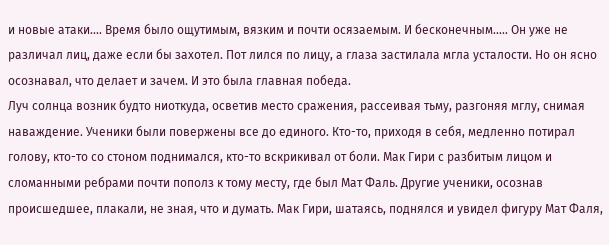и новые атаки.... Время было ощутимым, вязким и почти осязаемым. И бесконечным..... Он уже не различал лиц, даже если бы захотел. Пот лился по лицу, а глаза застилала мгла усталости. Но он ясно осознавал, что делает и зачем. И это была главная победа.
Луч солнца возник будто ниоткуда, осветив место сражения, рассеивая тьму, разгоняя мглу, снимая наваждение. Ученики были повержены все до единого. Кто-то, приходя в себя, медленно потирал голову, кто-то со стоном поднимался, кто-то вскрикивал от боли. Мак Гири с разбитым лицом и сломанными ребрами почти пополз к тому месту, где был Мат Фаль. Другие ученики, осознав происшедшее, плакали, не зная, что и думать. Мак Гири, шатаясь, поднялся и увидел фигуру Мат Фаля,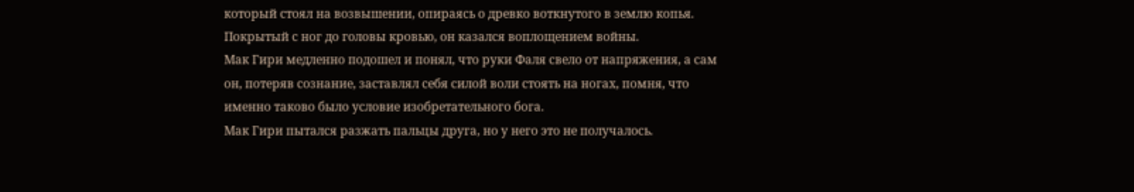который стоял на возвышении, опираясь о древко воткнутого в землю копья. Покрытый с ног до головы кровью, он казался воплощением войны.
Мак Гири медленно подошел и понял, что руки Фаля свело от напряжения, а сам он, потеряв сознание, заставлял себя силой воли стоять на ногах, помня, что именно таково было условие изобретательного бога.
Мак Гири пытался разжать пальцы друга, но у него это не получалось.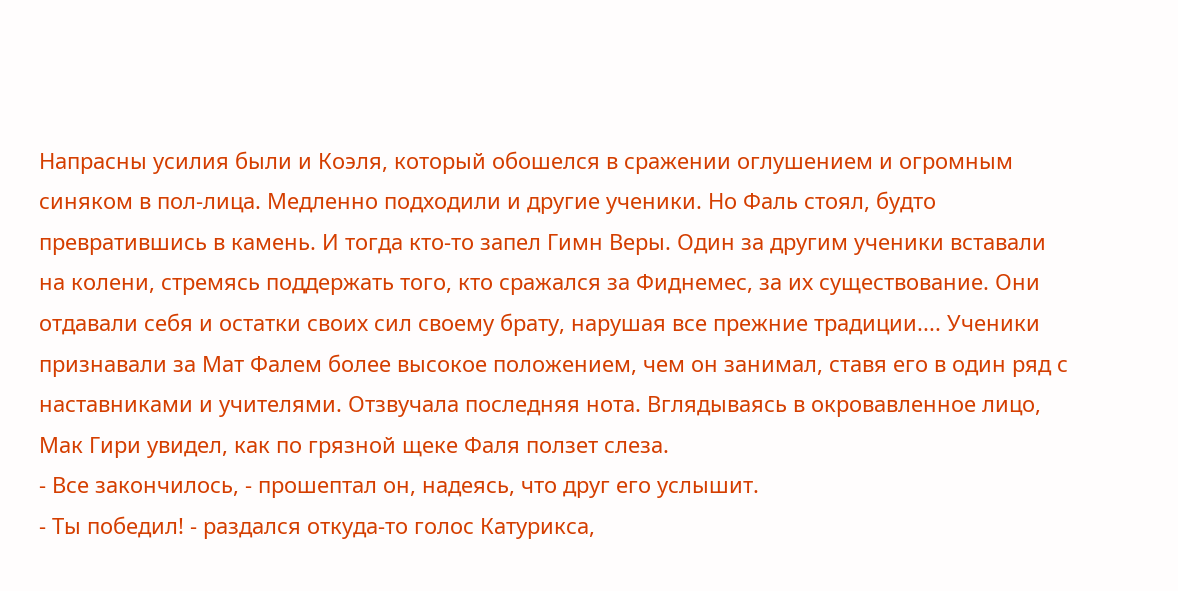Напрасны усилия были и Коэля, который обошелся в сражении оглушением и огромным синяком в пол-лица. Медленно подходили и другие ученики. Но Фаль стоял, будто превратившись в камень. И тогда кто-то запел Гимн Веры. Один за другим ученики вставали на колени, стремясь поддержать того, кто сражался за Фиднемес, за их существование. Они отдавали себя и остатки своих сил своему брату, нарушая все прежние традиции.... Ученики признавали за Мат Фалем более высокое положением, чем он занимал, ставя его в один ряд с наставниками и учителями. Отзвучала последняя нота. Вглядываясь в окровавленное лицо, Мак Гири увидел, как по грязной щеке Фаля ползет слеза.
- Все закончилось, - прошептал он, надеясь, что друг его услышит.
- Ты победил! - раздался откуда-то голос Катурикса,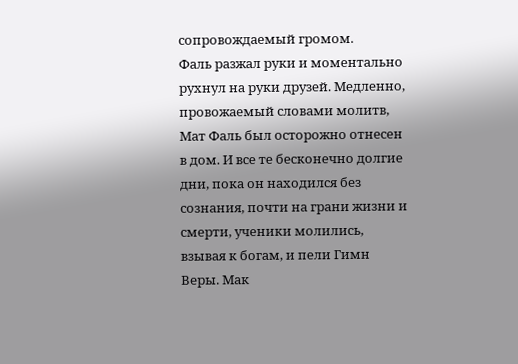сопровождаемый громом.
Фаль разжал руки и моментально рухнул на руки друзей. Медленно, провожаемый словами молитв, Мат Фаль был осторожно отнесен в дом. И все те бесконечно долгие дни, пока он находился без сознания, почти на грани жизни и смерти, ученики молились, взывая к богам, и пели Гимн Веры. Мак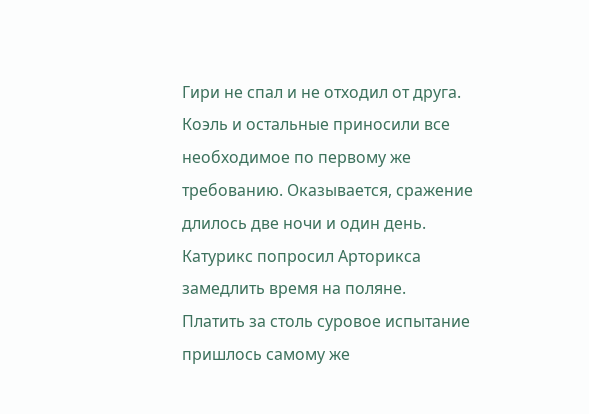Гири не спал и не отходил от друга. Коэль и остальные приносили все необходимое по первому же требованию. Оказывается, сражение длилось две ночи и один день. Катурикс попросил Арторикса замедлить время на поляне.
Платить за столь суровое испытание пришлось самому же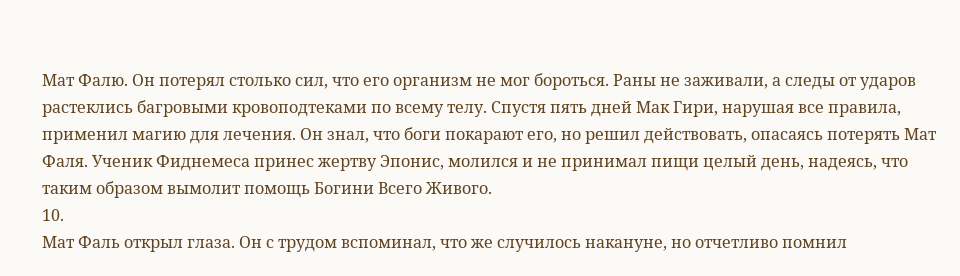Мат Фалю. Он потерял столько сил, что его организм не мог бороться. Раны не заживали, а следы от ударов растеклись багровыми кровоподтеками по всему телу. Спустя пять дней Мак Гири, нарушая все правила, применил магию для лечения. Он знал, что боги покарают его, но решил действовать, опасаясь потерять Мат Фаля. Ученик Фиднемеса принес жертву Эпонис, молился и не принимал пищи целый день, надеясь, что таким образом вымолит помощь Богини Всего Живого.
10.
Мат Фаль открыл глаза. Он с трудом вспоминал, что же случилось накануне, но отчетливо помнил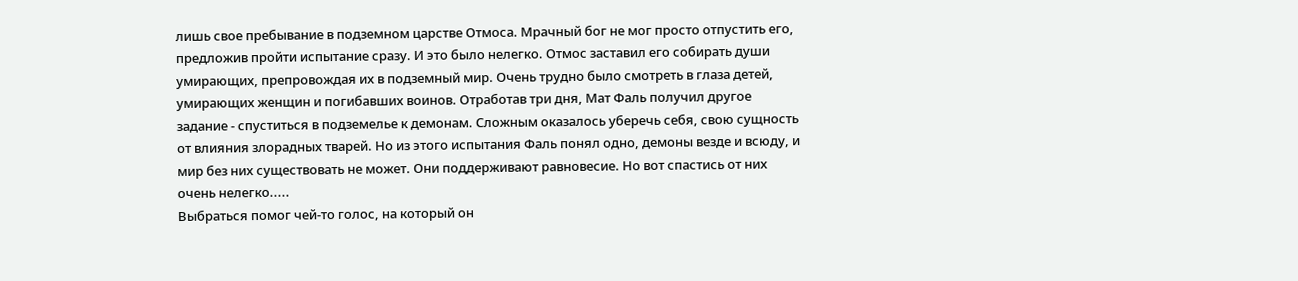лишь свое пребывание в подземном царстве Отмоса. Мрачный бог не мог просто отпустить его, предложив пройти испытание сразу. И это было нелегко. Отмос заставил его собирать души умирающих, препровождая их в подземный мир. Очень трудно было смотреть в глаза детей, умирающих женщин и погибавших воинов. Отработав три дня, Мат Фаль получил другое задание - спуститься в подземелье к демонам. Сложным оказалось уберечь себя, свою сущность от влияния злорадных тварей. Но из этого испытания Фаль понял одно, демоны везде и всюду, и мир без них существовать не может. Они поддерживают равновесие. Но вот спастись от них очень нелегко.....
Выбраться помог чей-то голос, на который он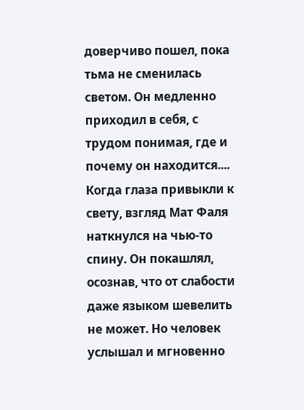доверчиво пошел, пока тьма не сменилась светом. Он медленно приходил в себя, с трудом понимая, где и почему он находится....
Когда глаза привыкли к свету, взгляд Мат Фаля наткнулся на чью-то спину. Он покашлял, осознав, что от слабости даже языком шевелить не может. Но человек услышал и мгновенно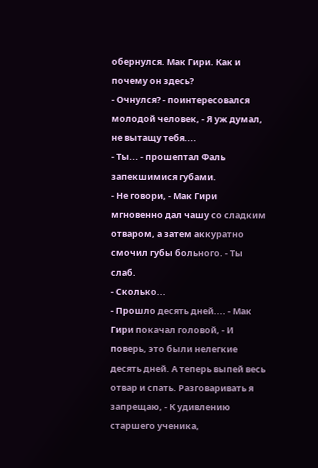обернулся. Мак Гири. Как и почему он здесь?
- Очнулся? - поинтересовался молодой человек, - Я уж думал, не вытащу тебя....
- Ты... - прошептал Фаль запекшимися губами.
- Не говори, - Мак Гири мгновенно дал чашу со сладким отваром, а затем аккуратно смочил губы больного. - Ты слаб.
- Сколько...
- Прошло десять дней.... - Мак Гири покачал головой, - И поверь, это были нелегкие десять дней. А теперь выпей весь отвар и спать. Разговаривать я запрещаю, - К удивлению старшего ученика,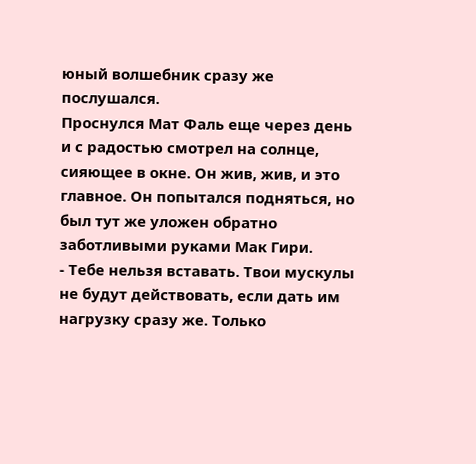юный волшебник сразу же послушался.
Проснулся Мат Фаль еще через день и с радостью смотрел на солнце, сияющее в окне. Он жив, жив, и это главное. Он попытался подняться, но был тут же уложен обратно заботливыми руками Мак Гири.
- Тебе нельзя вставать. Твои мускулы не будут действовать, если дать им нагрузку сразу же. Только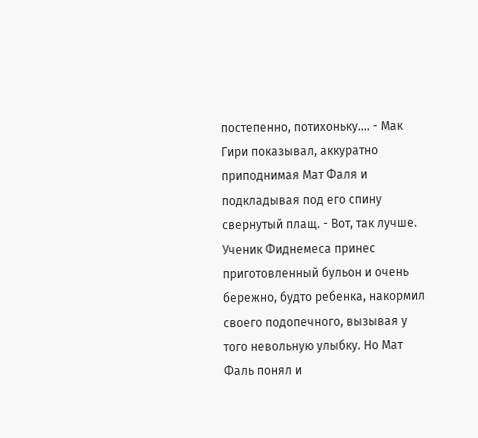постепенно, потихоньку.... - Мак Гири показывал, аккуратно приподнимая Мат Фаля и подкладывая под его спину свернутый плащ. - Вот, так лучше.
Ученик Фиднемеса принес приготовленный бульон и очень бережно, будто ребенка, накормил своего подопечного, вызывая у того невольную улыбку. Но Мат Фаль понял и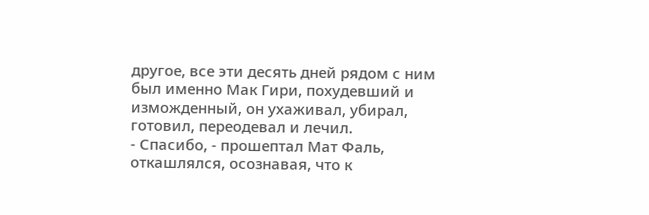другое, все эти десять дней рядом с ним был именно Мак Гири, похудевший и изможденный, он ухаживал, убирал, готовил, переодевал и лечил.
- Спасибо, - прошептал Мат Фаль, откашлялся, осознавая, что к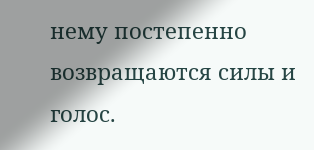нему постепенно возвращаются силы и голос.